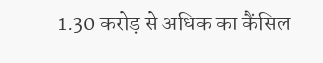1.30 करोड़ से अधिक का कैंसिल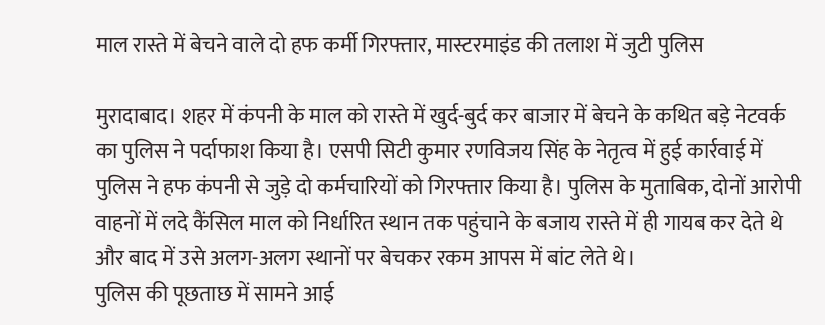माल रास्ते में बेचने वाले दो हफ कर्मी गिरफ्तार, मास्टरमाइंड की तलाश में जुटी पुलिस

मुरादाबाद। शहर में कंपनी के माल को रास्ते में खुर्द-बुर्द कर बाजार में बेचने के कथित बड़े नेटवर्क का पुलिस ने पर्दाफाश किया है। एसपी सिटी कुमार रणविजय सिंह के नेतृत्व में हुई कार्रवाई में पुलिस ने हफ कंपनी से जुड़े दो कर्मचारियों को गिरफ्तार किया है। पुलिस के मुताबिक, दोनों आरोपी वाहनों में लदे कैंसिल माल को निर्धारित स्थान तक पहुंचाने के बजाय रास्ते में ही गायब कर देते थे और बाद में उसे अलग-अलग स्थानों पर बेचकर रकम आपस में बांट लेते थे।
पुलिस की पूछताछ में सामने आई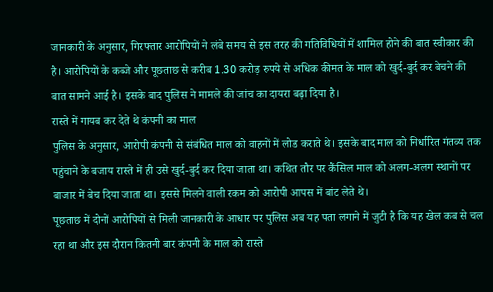जानकारी के अनुसार, गिरफ्तार आरोपियों ने लंबे समय से इस तरह की गतिविधियों में शामिल होने की बात स्वीकार की है। आरोपियों के कब्जे और पूछताछ से करीब 1.30 करोड़ रुपये से अधिक कीमत के माल को खुर्द-बुर्द कर बेचने की बात सामने आई है। इसके बाद पुलिस ने मामले की जांच का दायरा बढ़ा दिया है।
रास्ते में गायब कर देते थे कंपनी का माल
पुलिस के अनुसार, आरोपी कंपनी से संबंधित माल को वाहनों में लोड कराते थे। इसके बाद माल को निर्धारित गंतव्य तक पहुंचाने के बजाय रास्ते में ही उसे खुर्द-बुर्द कर दिया जाता था। कथित तौर पर कैंसिल माल को अलग-अलग स्थानों पर बाजार में बेच दिया जाता था। इससे मिलने वाली रकम को आरोपी आपस में बांट लेते थे।
पूछताछ में दोनों आरोपियों से मिली जानकारी के आधार पर पुलिस अब यह पता लगाने में जुटी है कि यह खेल कब से चल रहा था और इस दौरान कितनी बार कंपनी के माल को रास्ते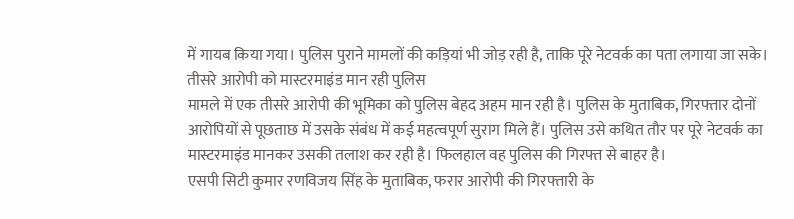में गायब किया गया। पुलिस पुराने मामलों की कड़ियां भी जोड़ रही है, ताकि पूरे नेटवर्क का पता लगाया जा सके।
तीसरे आरोपी को मास्टरमाइंड मान रही पुलिस
मामले में एक तीसरे आरोपी की भूमिका को पुलिस बेहद अहम मान रही है। पुलिस के मुताबिक, गिरफ्तार दोनों आरोपियों से पूछताछ में उसके संबंध में कई महत्वपूर्ण सुराग मिले हैं। पुलिस उसे कथित तौर पर पूरे नेटवर्क का मास्टरमाइंड मानकर उसकी तलाश कर रही है। फिलहाल वह पुलिस की गिरफ्त से बाहर है।
एसपी सिटी कुमार रणविजय सिंह के मुताबिक, फरार आरोपी की गिरफ्तारी के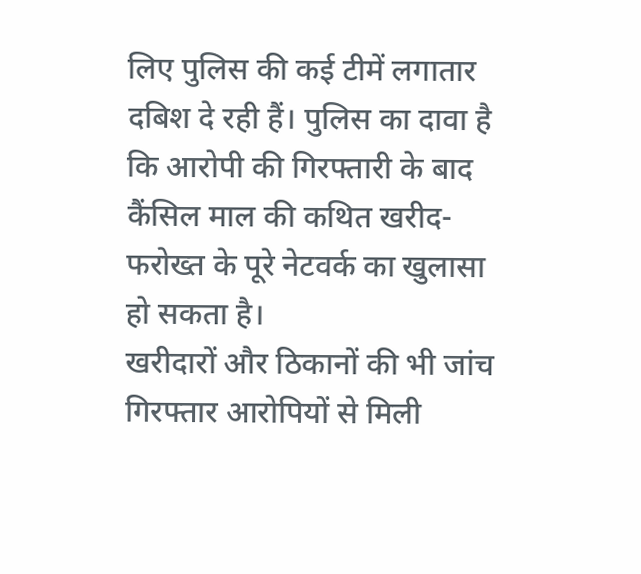लिए पुलिस की कई टीमें लगातार दबिश दे रही हैं। पुलिस का दावा है कि आरोपी की गिरफ्तारी के बाद कैंसिल माल की कथित खरीद-फरोख्त के पूरे नेटवर्क का खुलासा हो सकता है।
खरीदारों और ठिकानों की भी जांच
गिरफ्तार आरोपियों से मिली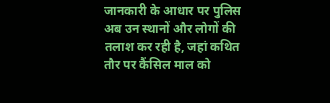जानकारी के आधार पर पुलिस अब उन स्थानों और लोगों की तलाश कर रही है, जहां कथित तौर पर कैंसिल माल को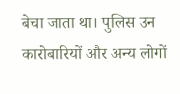बेचा जाता था। पुलिस उन कारोबारियों और अन्य लोगों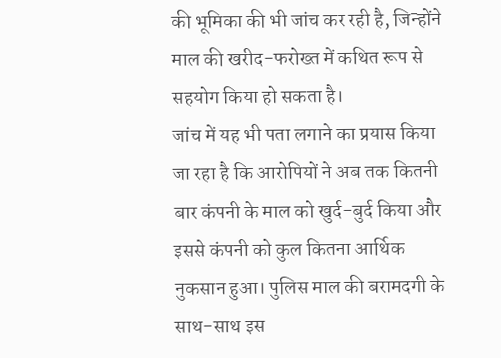की भूमिका की भी जांच कर रही है, जिन्होंने माल की खरीद-फरोख्त में कथित रूप से सहयोग किया हो सकता है।
जांच में यह भी पता लगाने का प्रयास किया जा रहा है कि आरोपियों ने अब तक कितनी बार कंपनी के माल को खुर्द-बुर्द किया और इससे कंपनी को कुल कितना आर्थिक नुकसान हुआ। पुलिस माल की बरामदगी के साथ-साथ इस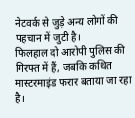नेटवर्क से जुड़े अन्य लोगों की पहचान में जुटी है।
फिलहाल दो आरोपी पुलिस की गिरफ्त में हैं, जबकि कथित मास्टरमाइंड फरार बताया जा रहा है।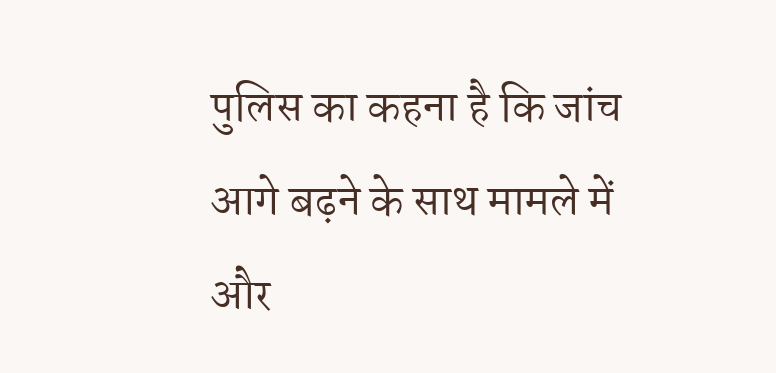पुलिस का कहना है कि जांच आगे बढ़ने के साथ मामले में और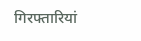गिरफ्तारियां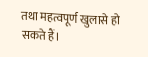तथा महत्वपूर्ण खुलासे हो सकते हैं।